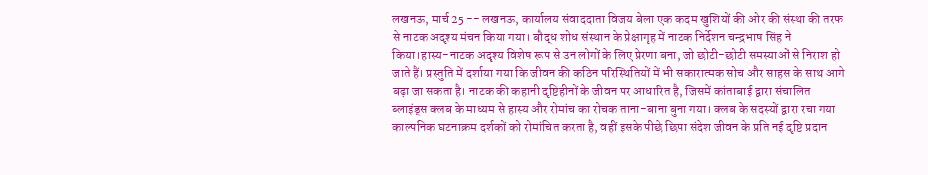लखनऊ, मार्च 25 -- लखनऊ, कार्यालय संवाददाता विजय बेला एक कदम खुशियों की ओर की संस्था की तरफ से नाटक अदृश्य मंचन किया गया। बौद्ध शोध संस्थान के प्रेक्षागृह में नाटक निर्देशन चन्द्रभाष सिंह ने किया।हास्य-नाटक अदृश्य विशेष रूप से उन लोगों के लिए प्रेरणा बना, जो छोटी-छोटी समस्याओं से निराश हो जाते हैं। प्रस्तुति में दर्शाया गया कि जीवन की कठिन परिस्थितियों में भी सकारात्मक सोच और साहस के साथ आगे बढ़ा जा सकता है। नाटक की कहानी दृष्टिहीनों के जीवन पर आधारित है, जिसमें कांताबाई द्वारा संचालित ब्लाइंड्स क्लब के माध्यम से हास्य और रोमांच का रोचक ताना-बाना बुना गया। क्लब के सदस्यों द्वारा रचा गया काल्पनिक घटनाक्रम दर्शकों को रोमांचित करता है, वहीं इसके पीछे छिपा संदेश जीवन के प्रति नई दृष्टि प्रदान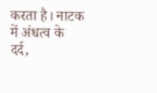करता है। नाटक में अंधत्व के दर्द,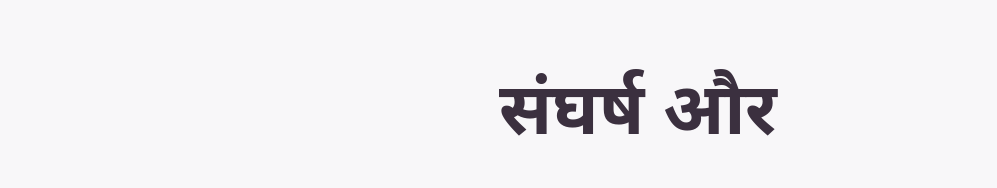संघर्ष और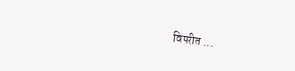विपरीत ...